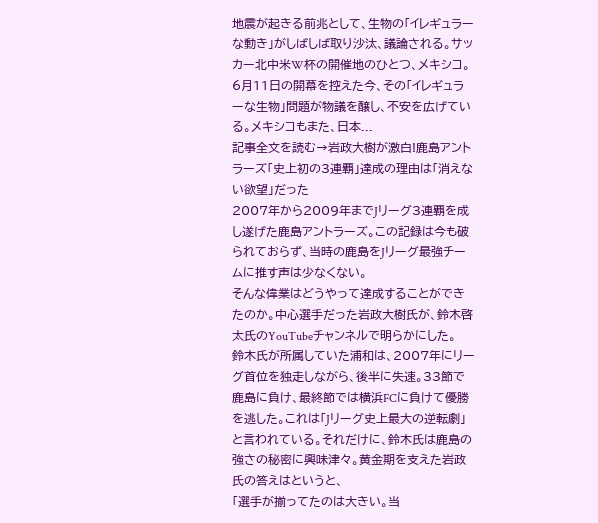地震が起きる前兆として、生物の「イレギュラーな動き」がしばしば取り沙汰、議論される。サッカー北中米W杯の開催地のひとつ、メキシコ。6月11日の開幕を控えた今、その「イレギュラーな生物」問題が物議を醸し、不安を広げている。メキシコもまた、日本...
記事全文を読む→岩政大樹が激白!鹿島アントラーズ「史上初の3連覇」達成の理由は「消えない欲望」だった
2007年から2009年までJリーグ3連覇を成し遂げた鹿島アントラーズ。この記録は今も破られておらず、当時の鹿島をJリーグ最強チームに推す声は少なくない。
そんな偉業はどうやって達成することができたのか。中心選手だった岩政大樹氏が、鈴木啓太氏のYouTubeチャンネルで明らかにした。
鈴木氏が所属していた浦和は、2007年にリーグ首位を独走しながら、後半に失速。33節で鹿島に負け、最終節では横浜FCに負けて優勝を逃した。これは「Jリーグ史上最大の逆転劇」と言われている。それだけに、鈴木氏は鹿島の強さの秘密に興味津々。黄金期を支えた岩政氏の答えはというと、
「選手が揃ってたのは大きい。当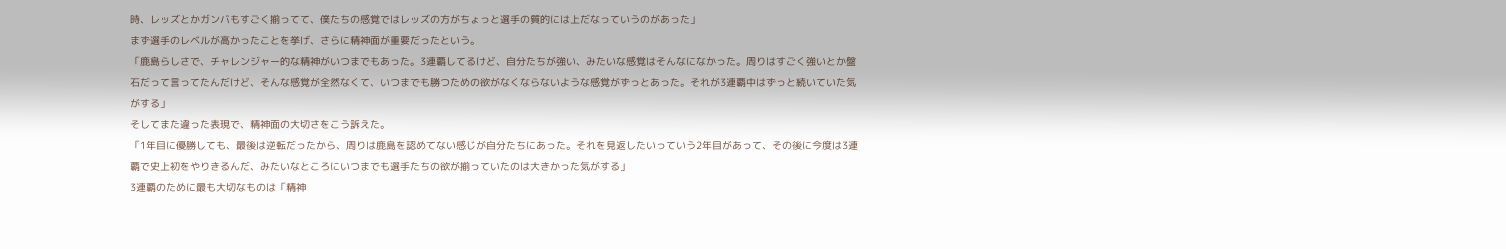時、レッズとかガンバもすごく揃ってて、僕たちの感覚ではレッズの方がちょっと選手の質的には上だなっていうのがあった」
まず選手のレベルが高かったことを挙げ、さらに精神面が重要だったという。
「鹿島らしさで、チャレンジャー的な精神がいつまでもあった。3連覇してるけど、自分たちが強い、みたいな感覚はそんなになかった。周りはすごく強いとか盤石だって言ってたんだけど、そんな感覚が全然なくて、いつまでも勝つための欲がなくならないような感覚がずっとあった。それが3連覇中はずっと続いていた気がする」
そしてまた違った表現で、精神面の大切さをこう訴えた。
「1年目に優勝しても、最後は逆転だったから、周りは鹿島を認めてない感じが自分たちにあった。それを見返したいっていう2年目があって、その後に今度は3連覇で史上初をやりきるんだ、みたいなところにいつまでも選手たちの欲が揃っていたのは大きかった気がする」
3連覇のために最も大切なものは「精神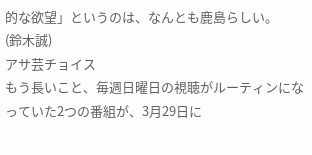的な欲望」というのは、なんとも鹿島らしい。
(鈴木誠)
アサ芸チョイス
もう長いこと、毎週日曜日の視聴がルーティンになっていた2つの番組が、3月29日に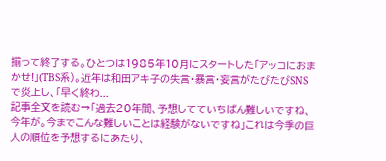揃って終了する。ひとつは1985年10月にスタートした「アッコにおまかせ!」(TBS系)。近年は和田アキ子の失言・暴言・妄言がたびたびSNSで炎上し、「早く終わ...
記事全文を読む→「過去20年間、予想してていちばん難しいですね、今年が。今までこんな難しいことは経験がないですね」これは今季の巨人の順位を予想するにあたり、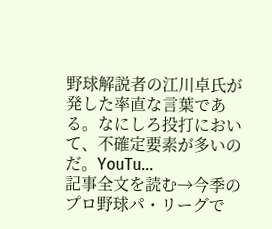野球解説者の江川卓氏が発した率直な言葉である。なにしろ投打において、不確定要素が多いのだ。YouTu...
記事全文を読む→今季のプロ野球パ・リーグで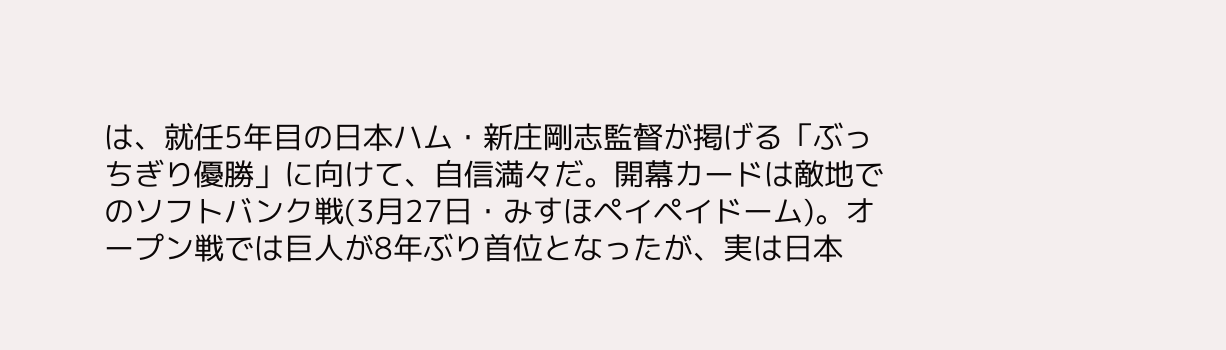は、就任5年目の日本ハム・新庄剛志監督が掲げる「ぶっちぎり優勝」に向けて、自信満々だ。開幕カードは敵地でのソフトバンク戦(3月27日・みすほペイペイドーム)。オープン戦では巨人が8年ぶり首位となったが、実は日本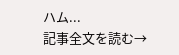ハム...
記事全文を読む→